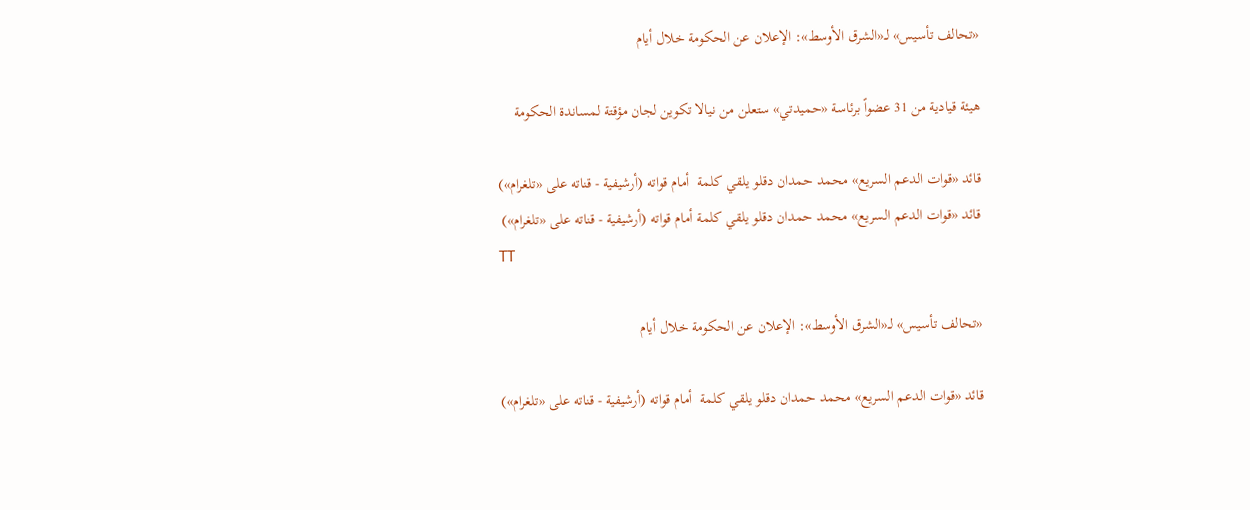«تحالف تأسيس» لــ«الشرق الأوسط»: الإعلان عن الحكومة خلال أيام

هيئة قيادية من 31 عضواً برئاسة «حميدتي» ستعلن من نيالا تكوين لجان مؤقتة لمساندة الحكومة

قائد «قوات الدعم السريع» محمد حمدان دقلو يلقي كلمة  أمام قواته (أرشيفية - قناته على «تلغرام»)
قائد «قوات الدعم السريع» محمد حمدان دقلو يلقي كلمة أمام قواته (أرشيفية - قناته على «تلغرام»)
TT

«تحالف تأسيس» لــ«الشرق الأوسط»: الإعلان عن الحكومة خلال أيام

قائد «قوات الدعم السريع» محمد حمدان دقلو يلقي كلمة  أمام قواته (أرشيفية - قناته على «تلغرام»)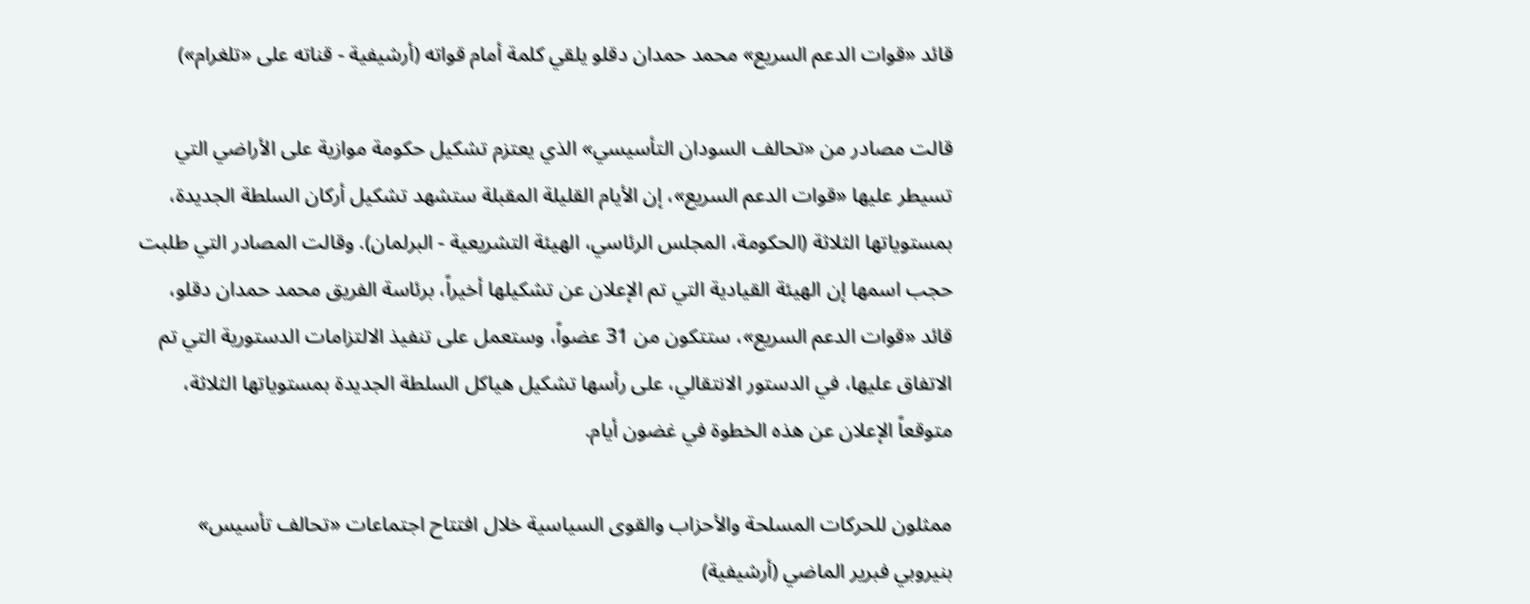قائد «قوات الدعم السريع» محمد حمدان دقلو يلقي كلمة أمام قواته (أرشيفية - قناته على «تلغرام»)

قالت مصادر من «تحالف السودان التأسيسي» الذي يعتزم تشكيل حكومة موازية على الأراضي التي تسيطر عليها «قوات الدعم السريع»، إن الأيام القليلة المقبلة ستشهد تشكيل أركان السلطة الجديدة، بمستوياتها الثلاثة (الحكومة، المجلس الرئاسي، الهيئة التشريعية - البرلمان). وقالت المصادر التي طلبت حجب اسمها إن الهيئة القيادية التي تم الإعلان عن تشكيلها أخيراً، برئاسة الفريق محمد حمدان دقلو، قائد «قوات الدعم السريع»، ستتكون من 31 عضواً، وستعمل على تنفيذ الالتزامات الدستورية التي تم الاتفاق عليها، في الدستور الانتقالي، على رأسها تشكيل هياكل السلطة الجديدة بمستوياتها الثلاثة، متوقعاً الإعلان عن هذه الخطوة في غضون أيام.

ممثلون للحركات المسلحة والأحزاب والقوى السياسية خلال افتتاح اجتماعات «تحالف تأسيس» بنيروبي فبرير الماضي (أرشيفية)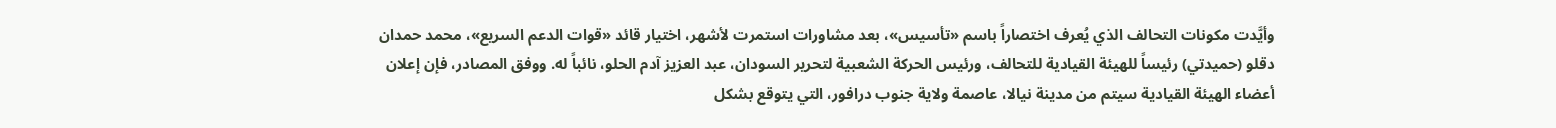وأيَّدت مكونات التحالف الذي يُعرف اختصاراً باسم «تأسيس»، بعد مشاورات استمرت لأشهر، اختيار قائد «قوات الدعم السريع»، محمد حمدان دقلو (حميدتي) رئيساً للهيئة القيادية للتحالف، ورئيس الحركة الشعبية لتحرير السودان، عبد العزيز آدم الحلو، نائباً له. ووفق المصادر، فإن إعلان أعضاء الهيئة القيادية سيتم من مدينة نيالا، عاصمة ولاية جنوب درافور، التي يتوقع بشكل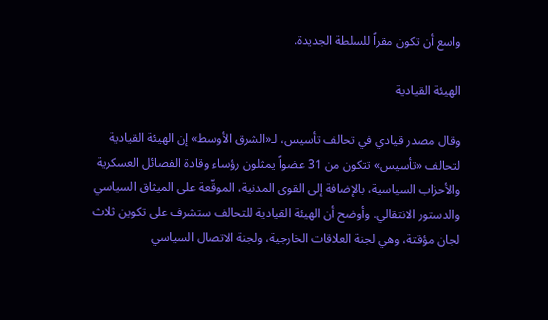واسع أن تكون مقراً للسلطة الجديدة.

الهيئة القيادية

وقال مصدر قيادي في تحالف تأسيس، لـ«الشرق الأوسط» إن الهيئة القيادية لتحالف «تأسيس» تتكون من 31 عضواً يمثلون رؤساء وقادة الفصائل العسكرية والأحزاب السياسية، بالإضافة إلى القوى المدنية، الموقّعة على الميثاق السياسي والدستور الانتقالي. وأوضح أن الهيئة القيادية للتحالف ستشرف على تكوين ثلاث لجان مؤقتة، وهي لجنة العلاقات الخارجية، ولجنة الاتصال السياسي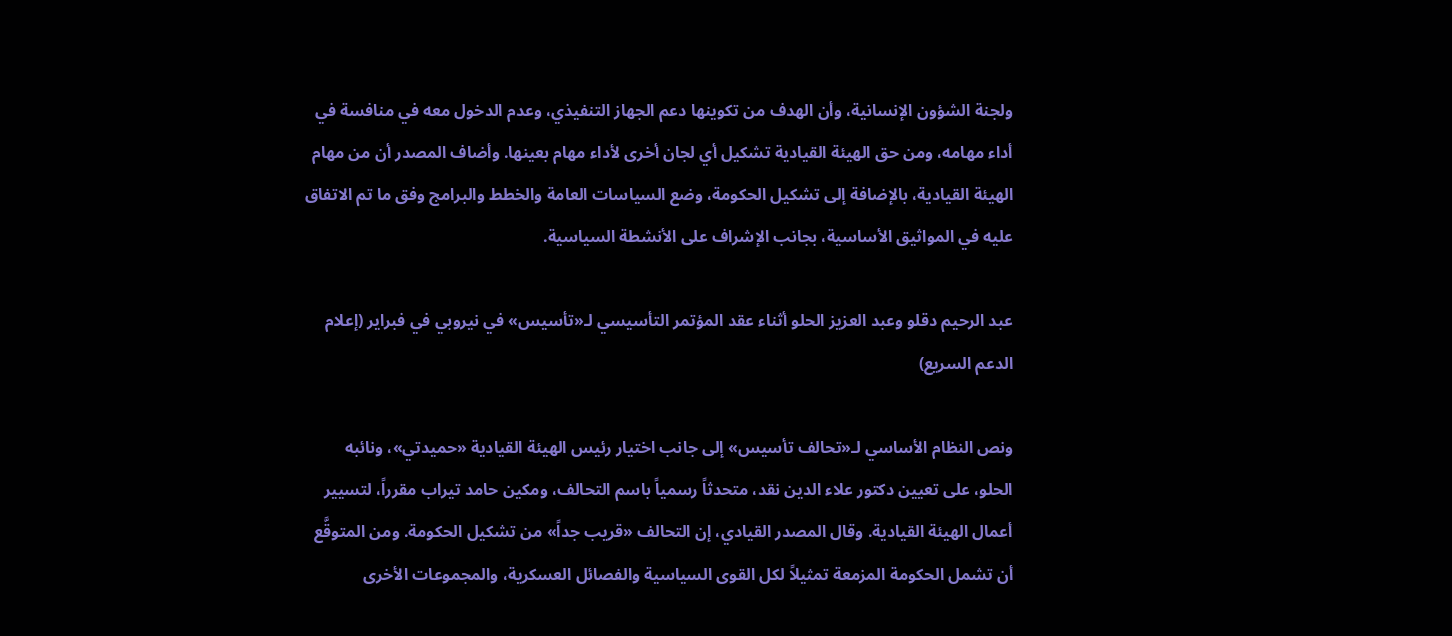ولجنة الشؤون الإنسانية، وأن الهدف من تكوينها دعم الجهاز التنفيذي، وعدم الدخول معه في منافسة في أداء مهامه، ومن حق الهيئة القيادية تشكيل أي لجان أخرى لأداء مهام بعينها. وأضاف المصدر أن من مهام الهيئة القيادية، بالإضافة إلى تشكيل الحكومة، وضع السياسات العامة والخطط والبرامج وفق ما تم الاتفاق عليه في المواثيق الأساسية، بجانب الإشراف على الأنشطة السياسية.

عبد الرحيم دقلو وعبد العزيز الحلو أثناء عقد المؤتمر التأسيسي لـ«تأسيس» في نيروبي في فبراير (إعلام الدعم السريع)

ونص النظام الأساسي لـ«تحالف تأسيس» إلى جانب اختيار رئيس الهيئة القيادية «حميدتي»، ونائبه الحلو، على تعيين دكتور علاء الدين نقد، متحدثاً رسمياً باسم التحالف، ومكين حامد تيراب مقرراً، لتسيير أعمال الهيئة القيادية. وقال المصدر القيادي، إن التحالف «قريب جداً» من تشكيل الحكومة. ومن المتوقَّع أن تشمل الحكومة المزمعة تمثيلاً لكل القوى السياسية والفصائل العسكرية، والمجموعات الأخرى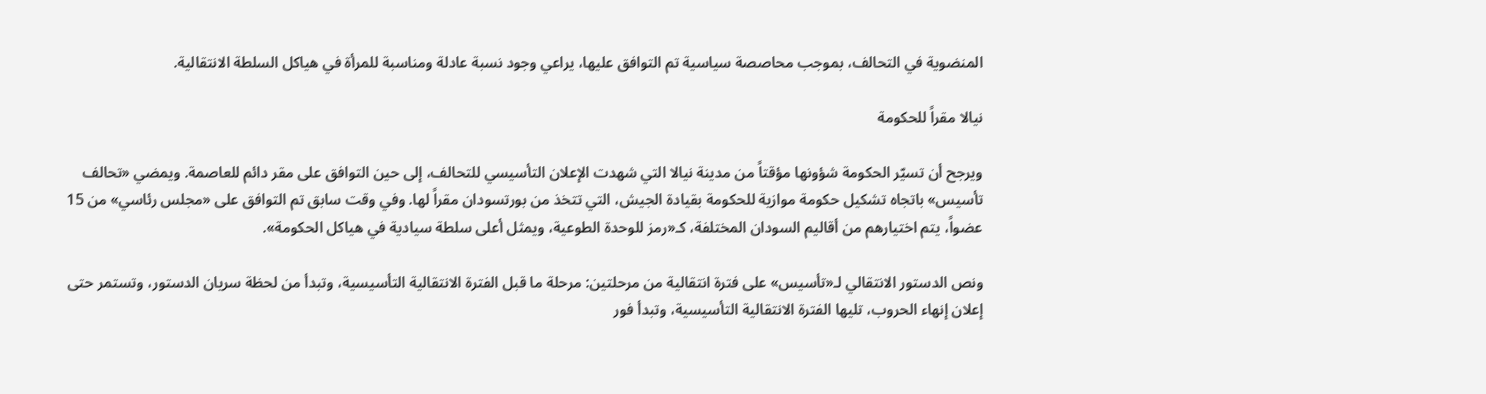المنضوية في التحالف، بموجب محاصصة سياسية تم التوافق عليها، يراعي وجود نسبة عادلة ومناسبة للمرأة في هياكل السلطة الانتقالية.

نيالا مقراً للحكومة

ويرجح أن تسيّر الحكومة شؤونها مؤقتاً من مدينة نيالا التي شهدت الإعلان التأسيسي للتحالف، إلى حين التوافق على مقر دائم للعاصمة. ويمضي «تحالف تأسيس» باتجاه تشكيل حكومة موازية للحكومة بقيادة الجيش، التي تتخذ من بورتسودان مقراً لها. وفي وقت سابق تم التوافق على «مجلس رئاسي» من 15 عضواً، يتم اختيارهم من أقاليم السودان المختلفة، كـ«رمز للوحدة الطوعية، ويمثل أعلى سلطة سيادية في هياكل الحكومة».

ونص الدستور الانتقالي لـ«تأسيس» على فترة انتقالية من مرحلتين: مرحلة ما قبل الفترة الانتقالية التأسيسية، وتبدأ من لحظة سريان الدستور، وتستمر حتى إعلان إنهاء الحروب، تليها الفترة الانتقالية التأسيسية، وتبدأ فور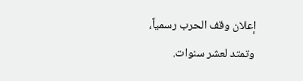إعلان وقف الحرب رسمياً، وتمتد لعشر سنوات.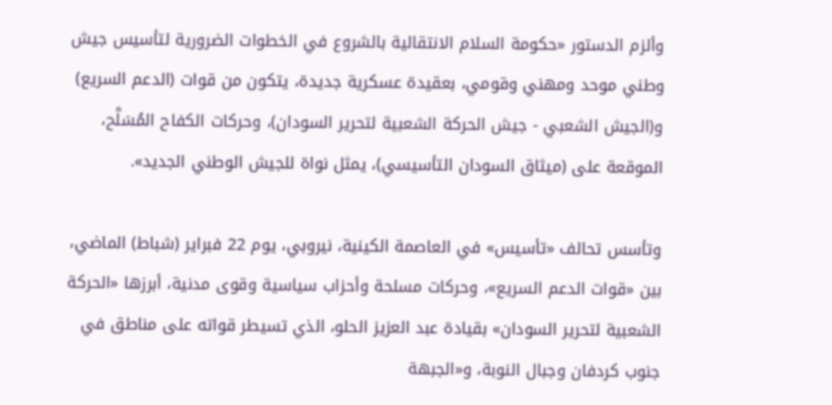وألزم الدستور «حكومة السلام الانتقالية بالشروع في الخطوات الضرورية لتأسيس جيش وطني موحد ومهني وقومي، بعقيدة عسكرية جديدة، يتكون من قوات (الدعم السريع) و(الجيش الشعبي - جيش الحركة الشعبية لتحرير السودان)، وحركات الكفاح المُسَلَّح، الموقعة على (ميثاق السودان التأسيسي)، يمثل نواة للجيش الوطني الجديد».

وتأسس تحالف «تأسيس» في العاصمة الكينية، نيروبي، يوم 22 فبراير (شباط) الماضي، بين «قوات الدعم السريع»، وحركات مسلحة وأحزاب سياسية وقوى مدنية، أبرزها «الحركة الشعبية لتحرير السودان» بقيادة عبد العزيز الحلو، الذي تسيطر قواته على مناطق في جنوب كردفان وجبال النوبة، و«الجبهة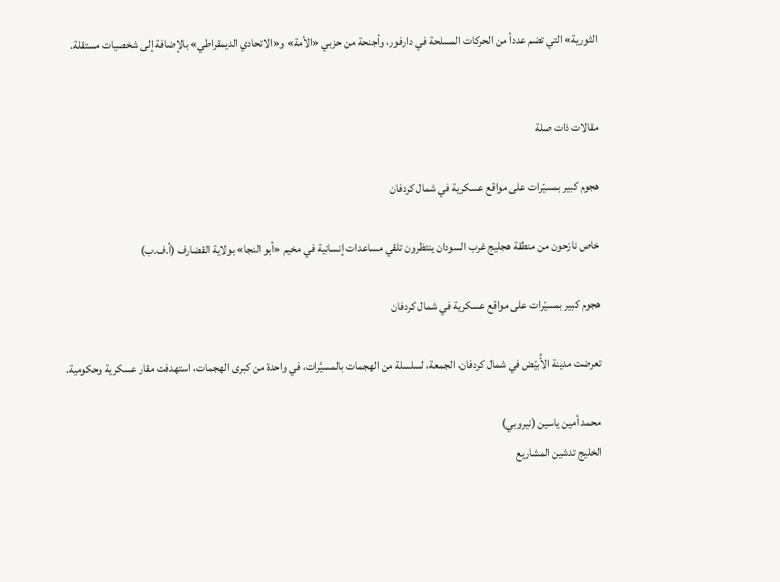الثورية» التي تضم عدداً من الحركات المسلحة في دارفور، وأجنحة من حزبي «الأمة» و«الاتحادي الديمقراطي» بالإضافة إلى شخصيات مستقلة.


مقالات ذات صلة

هجوم كبير بمسيّرات على مواقع عسكرية في شمال كردفان

خاص نازحون من منطقة هجليج غرب السودان ينتظرون تلقي مساعدات إنسانية في مخيم «أبو النجا» بولاية القضارف (أ.ف.ب)

هجوم كبير بمسيّرات على مواقع عسكرية في شمال كردفان

تعرضت مدينة الأُبيّض في شمال كردفان، الجمعة، لسلسلة من الهجمات بالمسيَّرات، في واحدة من كبرى الهجمات، استهدفت مقار عسكرية وحكومية.

محمد أمين ياسين (نيروبي)
الخليج تدشين المشاريع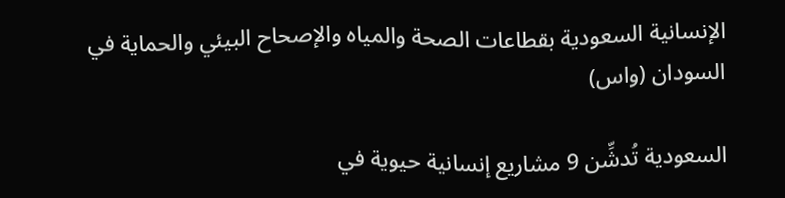الإنسانية السعودية بقطاعات الصحة والمياه والإصحاح البيئي والحماية في السودان (واس)

السعودية تُدشِّن 9 مشاريع إنسانية حيوية في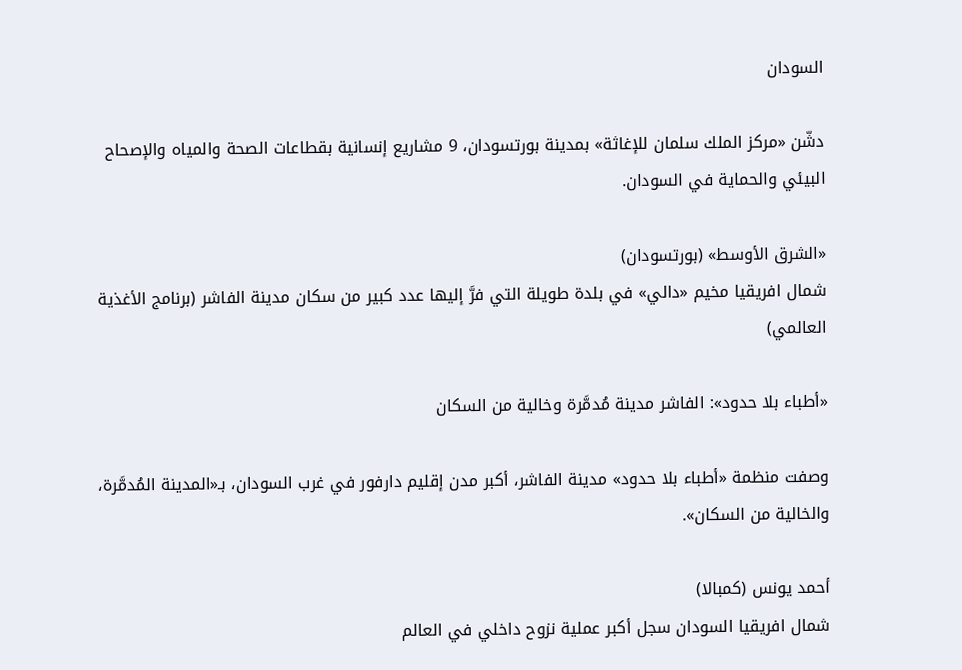السودان

دشّن «مركز الملك سلمان للإغاثة» بمدينة بورتسودان، 9 مشاريع إنسانية بقطاعات الصحة والمياه والإصحاح البيئي والحماية في السودان.

«الشرق الأوسط» (بورتسودان)
شمال افريقيا مخيم «دالي» في بلدة طويلة التي فرَّ إليها عدد كبير من سكان مدينة الفاشر (برنامج الأغذية العالمي)

«أطباء بلا حدود»: الفاشر مدينة مُدمَّرة وخالية من السكان

وصفت منظمة «أطباء بلا حدود» مدينة الفاشر، أكبر مدن إقليم دارفور في غرب السودان، بـ«المدينة المُدمَّرة، والخالية من السكان».

أحمد يونس (كمبالا)
شمال افريقيا السودان سجل أكبر عملية نزوح داخلي في العالم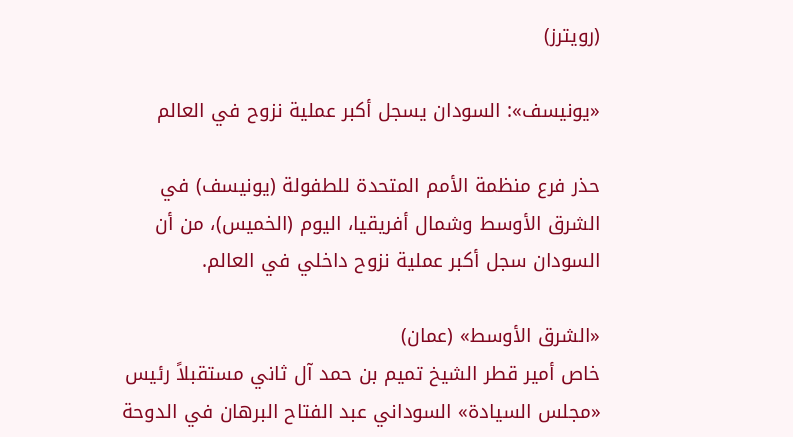(رويترز)

«يونيسف»: السودان يسجل أكبر عملية نزوح في العالم

حذر فرع منظمة الأمم المتحدة للطفولة (يونيسف) في الشرق الأوسط وشمال أفريقيا، اليوم (الخميس)، من أن السودان سجل أكبر عملية نزوح داخلي في العالم.

«الشرق الأوسط» (عمان)
خاص أمير قطر الشيخ تميم بن حمد آل ثاني مستقبلاً رئيس «مجلس السيادة» السوداني عبد الفتاح البرهان في الدوحة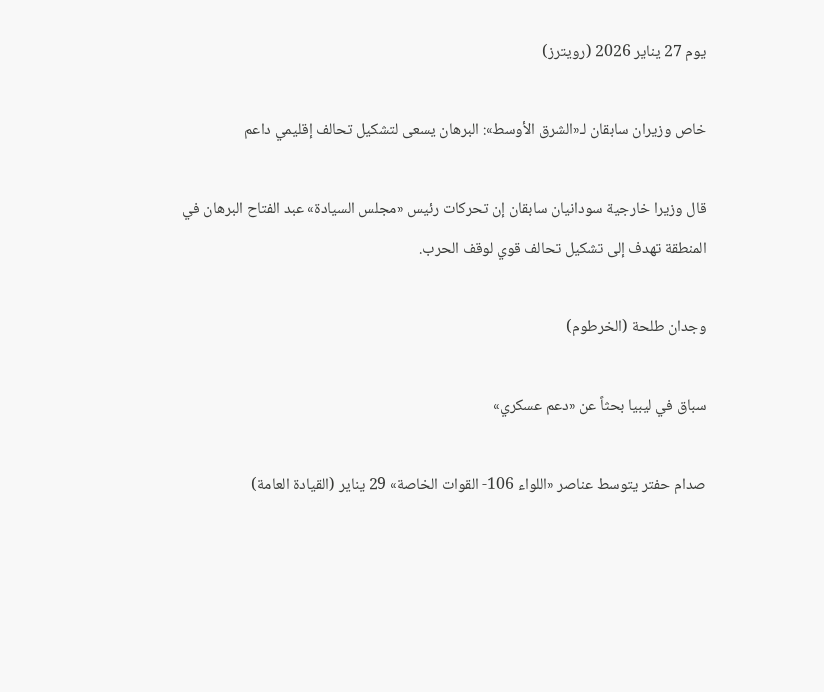يوم 27 يناير 2026 (رويترز)

خاص وزيران سابقان لـ«الشرق الأوسط»: البرهان يسعى لتشكيل تحالف إقليمي داعم

قال وزيرا خارجية سودانيان سابقان إن تحركات رئيس «مجلس السيادة» عبد الفتاح البرهان في المنطقة تهدف إلى تشكيل تحالف قوي لوقف الحرب.

وجدان طلحة (الخرطوم)

سباق في ليبيا بحثاً عن «دعم عسكري»

صدام حفتر يتوسط عناصر «اللواء 106- القوات الخاصة» 29 يناير (القيادة العامة)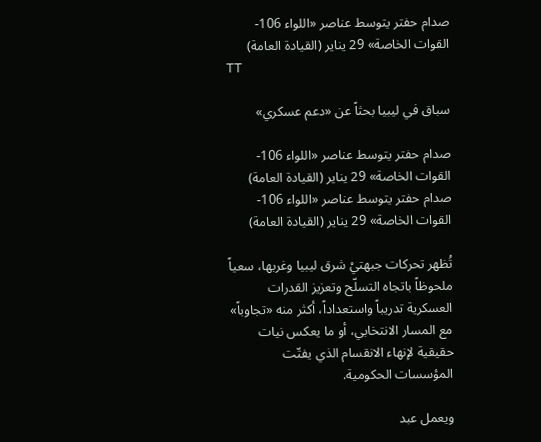صدام حفتر يتوسط عناصر «اللواء 106- القوات الخاصة» 29 يناير (القيادة العامة)
TT

سباق في ليبيا بحثاً عن «دعم عسكري»

صدام حفتر يتوسط عناصر «اللواء 106- القوات الخاصة» 29 يناير (القيادة العامة)
صدام حفتر يتوسط عناصر «اللواء 106- القوات الخاصة» 29 يناير (القيادة العامة)

تُظهر تحركات جبهتيْ شرق ليبيا وغربها، سعياً ملحوظاً باتجاه التسلّح وتعزيز القدرات العسكرية تدريباً واستعداداً، أكثر منه «تجاوباً» مع المسار الانتخابي، أو ما يعكس نيات حقيقية لإنهاء الانقسام الذي يفتّت المؤسسات الحكومية.

ويعمل عبد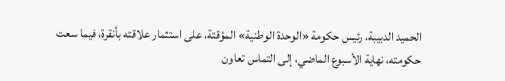الحميد الدبيبة، رئيس حكومة «الوحدة الوطنية» المؤقتة، على استثمار علاقته بأنقرة، فيما سعت حكومته، نهاية الأسبوع الماضي، إلى التماس تعاون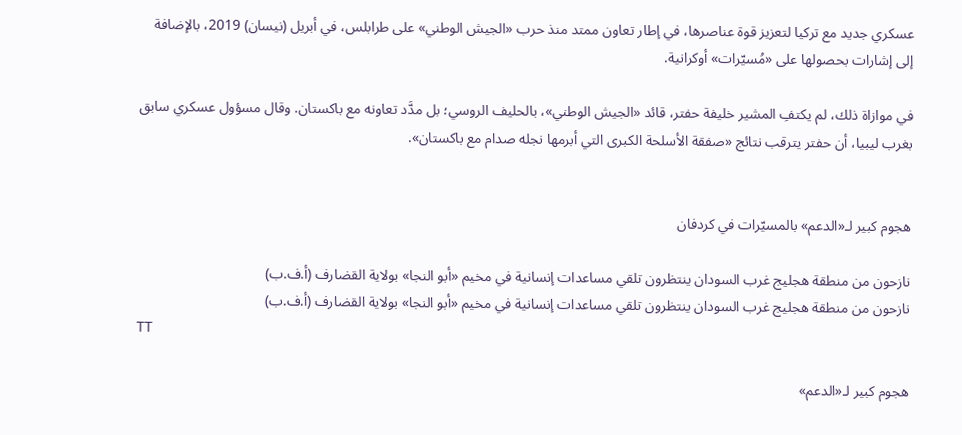عسكري جديد مع تركيا لتعزيز قوة عناصرها، في إطار تعاون ممتد منذ حرب «الجيش الوطني» على طرابلس، في أبريل (نيسان) 2019، بالإضافة إلى إشارات بحصولها على «مُسيّرات» أوكرانية.

في موازاة ذلك، لم يكتفِ المشير خليفة حفتر، قائد «الجيش الوطني»، بالحليف الروسي؛ بل مدَّد تعاونه مع باكستان. وقال مسؤول عسكري سابق بغرب ليبيا، أن حفتر يترقب نتائج «صفقة الأسلحة الكبرى التي أبرمها نجله صدام مع باكستان».


هجوم كبير لـ«الدعم» بالمسيّرات في كردفان

نازحون من منطقة هجليج غرب السودان ينتظرون تلقي مساعدات إنسانية في مخيم «أبو النجا» بولاية القضارف (أ.ف.ب)
نازحون من منطقة هجليج غرب السودان ينتظرون تلقي مساعدات إنسانية في مخيم «أبو النجا» بولاية القضارف (أ.ف.ب)
TT

هجوم كبير لـ«الدعم»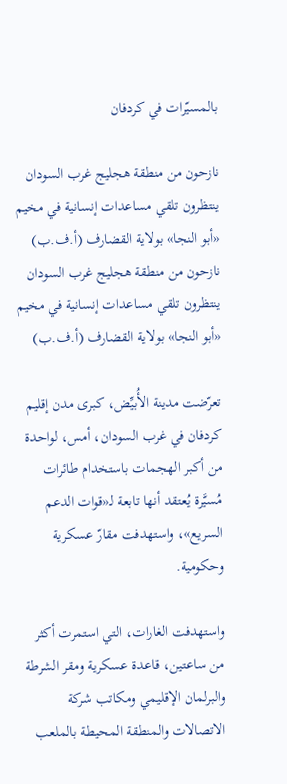بالمسيّرات في كردفان

نازحون من منطقة هجليج غرب السودان ينتظرون تلقي مساعدات إنسانية في مخيم «أبو النجا» بولاية القضارف (أ.ف.ب)
نازحون من منطقة هجليج غرب السودان ينتظرون تلقي مساعدات إنسانية في مخيم «أبو النجا» بولاية القضارف (أ.ف.ب)

تعرّضت مدينة الأُبيِّض، كبرى مدن إقليم كردفان في غرب السودان، أمس، لواحدة من أكبر الهجمات باستخدام طائرات مُسيَّرة يُعتقد أنها تابعة لـ«قوات الدعم السريع»، واستهدفت مقارّ عسكرية وحكومية.

واستهدفت الغارات، التي استمرت أكثر من ساعتين، قاعدة عسكرية ومقر الشرطة والبرلمان الإقليمي ومكاتب شركة الاتصالات والمنطقة المحيطة بالملعب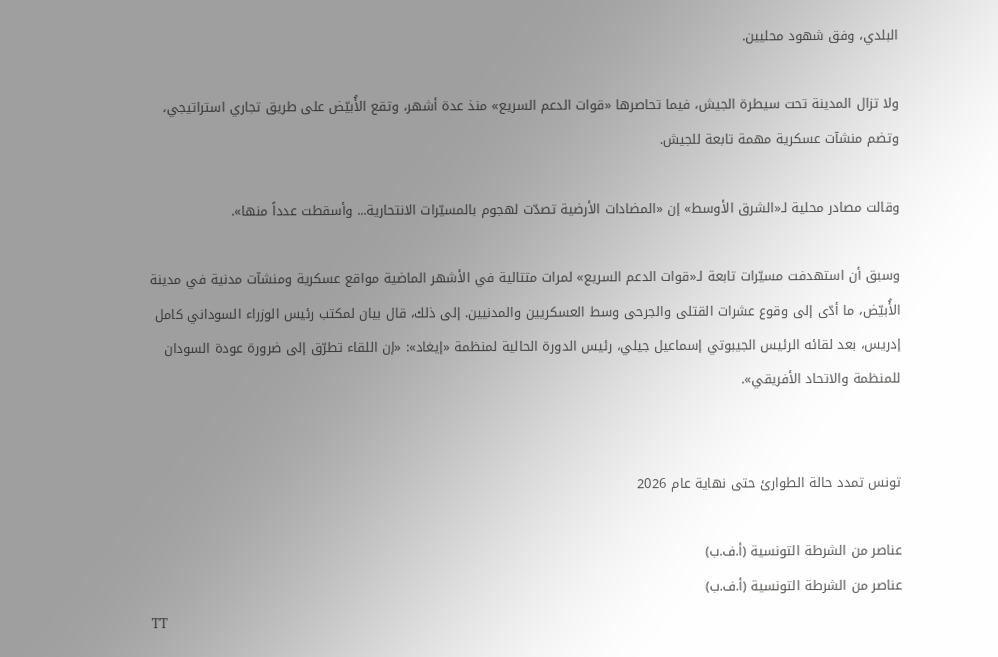البلدي، وفق شهود محليين.

ولا تزال المدينة تحت سيطرة الجيش، فيما تحاصرها «قوات الدعم السريع» منذ عدة أشهر، وتقع الأُبيّض على طريق تجاري استراتيجي، وتضم منشآت عسكرية مهمة تابعة للجيش.

وقالت مصادر محلية لـ«الشرق الأوسط» إن «المضادات الأرضية تصدّت لهجوم بالمسيّرات الانتحارية... وأسقطت عدداً منها».

وسبق أن استهدفت مسيّرات تابعة لـ«قوات الدعم السريع» لمرات متتالية في الأشهر الماضية مواقع عسكرية ومنشآت مدنية في مدينة الأُبيّض، ما أدّى إلى وقوع عشرات القتلى والجرحى وسط العسكريين والمدنيين. إلى ذلك، قال بيان لمكتب رئيس الوزراء السوداني كامل إدريس، بعد لقائه الرئيس الجيبوتي إسماعيل جيلي، رئيس الدورة الحالية لمنظمة «إيغاد»: «إن اللقاء تطرّق إلى ضرورة عودة السودان للمنظمة والاتحاد الأفريقي».


تونس تمدد حالة الطوارئ حتى نهاية عام 2026

عناصر من الشرطة التونسية (أ.ف.ب)
عناصر من الشرطة التونسية (أ.ف.ب)
TT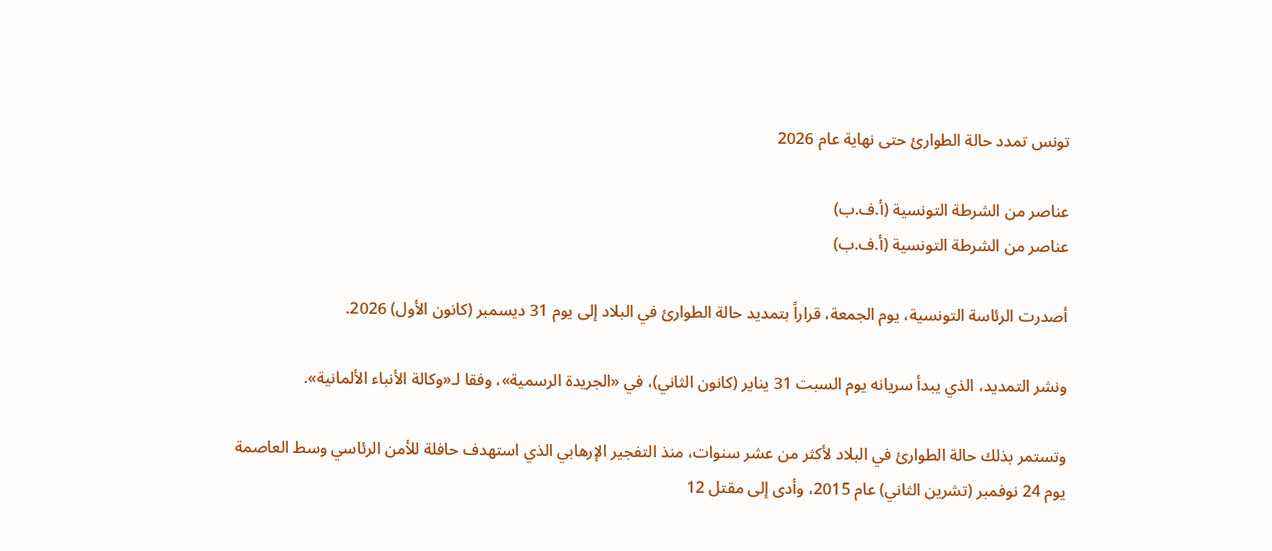تونس تمدد حالة الطوارئ حتى نهاية عام 2026

عناصر من الشرطة التونسية (أ.ف.ب)
عناصر من الشرطة التونسية (أ.ف.ب)

أصدرت الرئاسة التونسية، يوم الجمعة، قراراً بتمديد حالة الطوارئ في البلاد إلى يوم 31 ديسمبر (كانون الأول) 2026.

ونشر التمديد، الذي يبدأ سريانه يوم السبت 31 يناير (كانون الثاني)، في «الجريدة الرسمية»، وفقا لـ«وكالة الأنباء الألمانية».

وتستمر بذلك حالة الطوارئ في البلاد لأكثر من عشر سنوات، منذ التفجير الإرهابي الذي استهدف حافلة للأمن الرئاسي وسط العاصمة يوم 24 نوفمبر (تشرين الثاني) عام 2015، وأدى إلى مقتل 12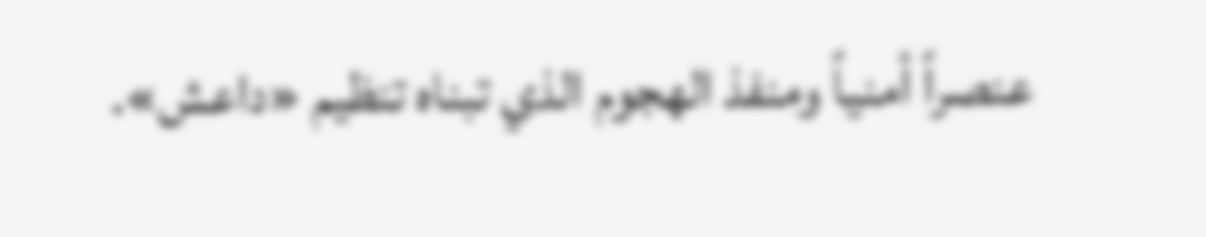عنصراً أمنياً ومنفذ الهجوم الذي تبناه تنظيم «داعش».